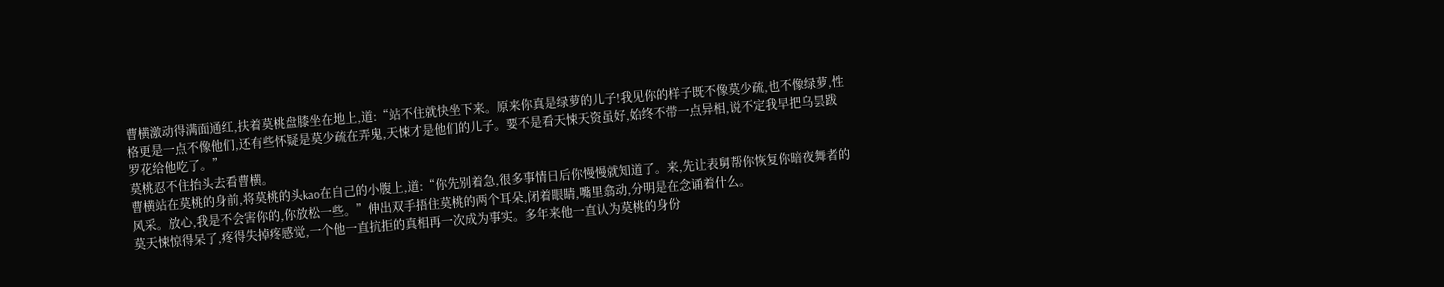曹横激动得满面通红,扶着莫桃盘膝坐在地上,道:“站不住就快坐下来。原来你真是绿萝的儿子!我见你的样子既不像莫少疏,也不像绿萝,性格更是一点不像他们,还有些怀疑是莫少疏在弄鬼,天悚才是他们的儿子。要不是看天悚天资虽好,始终不带一点异相,说不定我早把乌昙跋罗花给他吃了。”
莫桃忍不住抬头去看曹横。
曹横站在莫桃的身前,将莫桃的头kao在自己的小腹上,道:“你先别着急,很多事情日后你慢慢就知道了。来,先让表舅帮你恢复你暗夜舞者的风采。放心,我是不会害你的,你放松一些。”伸出双手捂住莫桃的两个耳朵,闭着眼睛,嘴里翕动,分明是在念诵着什么。
莫天悚惊得呆了,疼得失掉疼感觉,一个他一直抗拒的真相再一次成为事实。多年来他一直认为莫桃的身份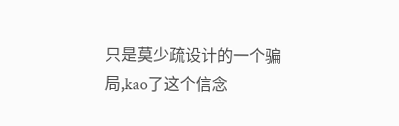只是莫少疏设计的一个骗局,kao了这个信念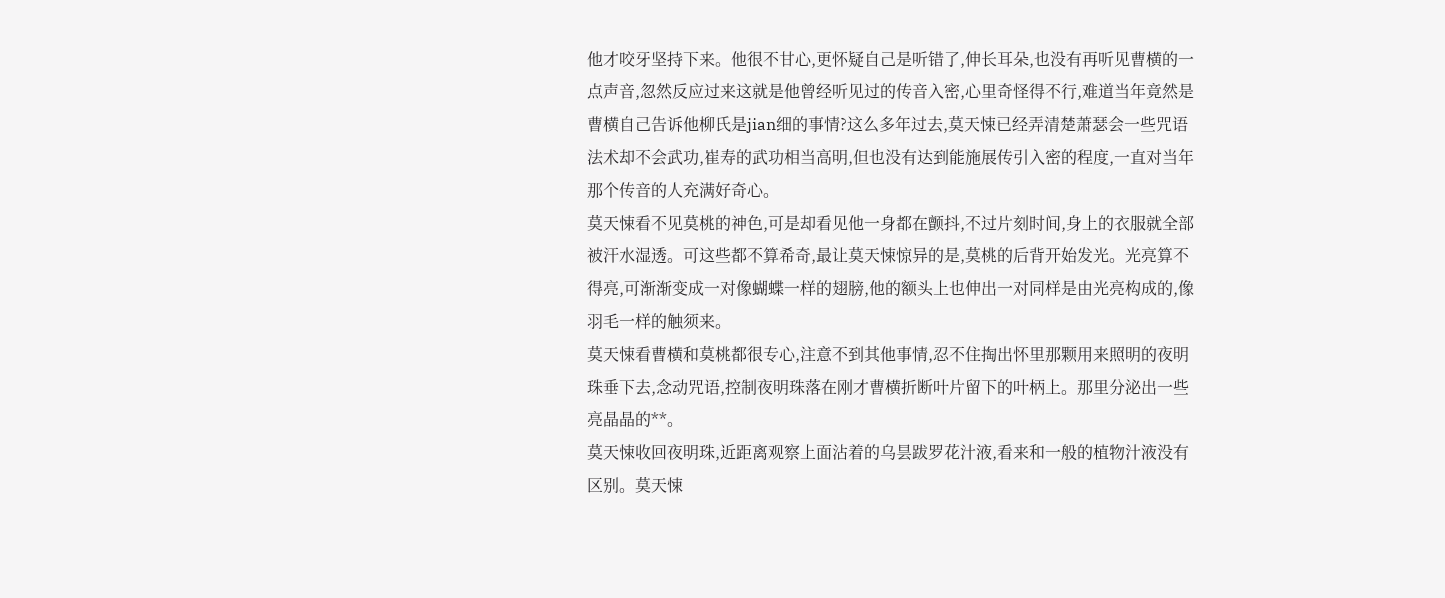他才咬牙坚持下来。他很不甘心,更怀疑自己是听错了,伸长耳朵,也没有再听见曹横的一点声音,忽然反应过来这就是他曾经听见过的传音入密,心里奇怪得不行,难道当年竟然是曹横自己告诉他柳氏是jian细的事情?这么多年过去,莫天悚已经弄清楚萧瑟会一些咒语法术却不会武功,崔寿的武功相当高明,但也没有达到能施展传引入密的程度,一直对当年那个传音的人充满好奇心。
莫天悚看不见莫桃的神色,可是却看见他一身都在颤抖,不过片刻时间,身上的衣服就全部被汗水湿透。可这些都不算希奇,最让莫天悚惊异的是,莫桃的后背开始发光。光亮算不得亮,可渐渐变成一对像蝴蝶一样的翅膀,他的额头上也伸出一对同样是由光亮构成的,像羽毛一样的触须来。
莫天悚看曹横和莫桃都很专心,注意不到其他事情,忍不住掏出怀里那颗用来照明的夜明珠垂下去,念动咒语,控制夜明珠落在刚才曹横折断叶片留下的叶柄上。那里分泌出一些亮晶晶的**。
莫天悚收回夜明珠,近距离观察上面沾着的乌昙跋罗花汁液,看来和一般的植物汁液没有区别。莫天悚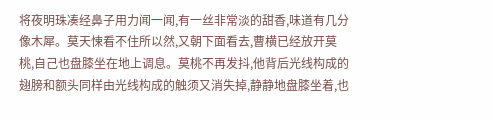将夜明珠凑经鼻子用力闻一闻,有一丝非常淡的甜香,味道有几分像木犀。莫天悚看不住所以然,又朝下面看去,曹横已经放开莫桃,自己也盘膝坐在地上调息。莫桃不再发抖,他背后光线构成的翅膀和额头同样由光线构成的触须又消失掉,静静地盘膝坐着,也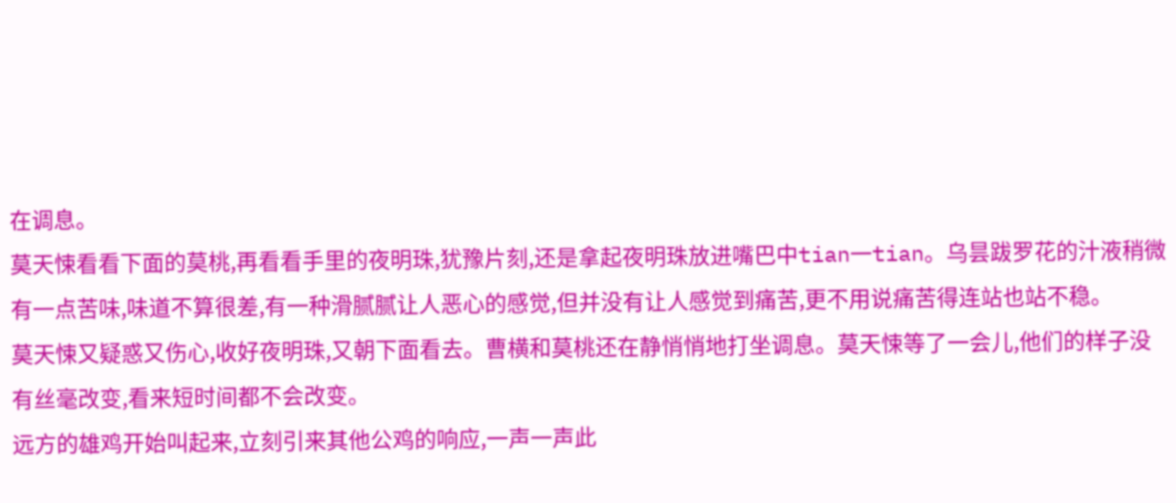在调息。
莫天悚看看下面的莫桃,再看看手里的夜明珠,犹豫片刻,还是拿起夜明珠放进嘴巴中tian一tian。乌昙跋罗花的汁液稍微有一点苦味,味道不算很差,有一种滑腻腻让人恶心的感觉,但并没有让人感觉到痛苦,更不用说痛苦得连站也站不稳。
莫天悚又疑惑又伤心,收好夜明珠,又朝下面看去。曹横和莫桃还在静悄悄地打坐调息。莫天悚等了一会儿,他们的样子没有丝毫改变,看来短时间都不会改变。
远方的雄鸡开始叫起来,立刻引来其他公鸡的响应,一声一声此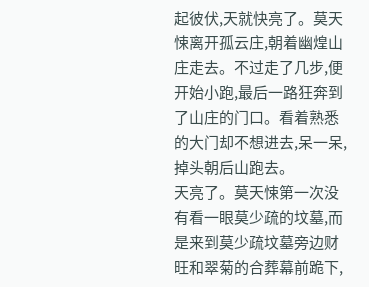起彼伏,天就快亮了。莫天悚离开孤云庄,朝着幽煌山庄走去。不过走了几步,便开始小跑,最后一路狂奔到了山庄的门口。看着熟悉的大门却不想进去,呆一呆,掉头朝后山跑去。
天亮了。莫天悚第一次没有看一眼莫少疏的坟墓,而是来到莫少疏坟墓旁边财旺和翠菊的合葬幕前跪下,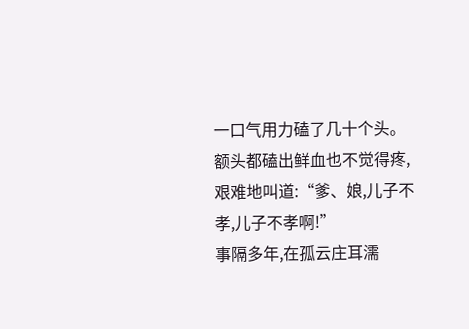一口气用力磕了几十个头。额头都磕出鲜血也不觉得疼,艰难地叫道:“爹、娘,儿子不孝,儿子不孝啊!”
事隔多年,在孤云庄耳濡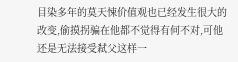目染多年的莫天悚价值观也已经发生很大的改变,偷摸拐骗在他都不觉得有何不对,可他还是无法接受弒父这样一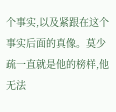个事实,以及紧跟在这个事实后面的真像。莫少疏一直就是他的榜样,他无法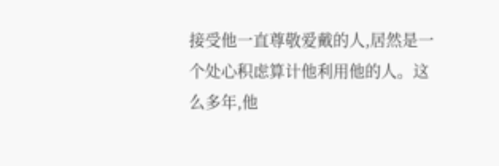接受他一直尊敬爱戴的人,居然是一个处心积虑算计他利用他的人。这么多年,他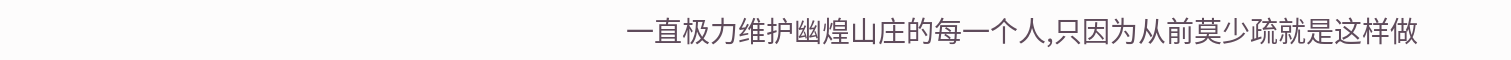一直极力维护幽煌山庄的每一个人,只因为从前莫少疏就是这样做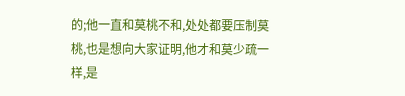的;他一直和莫桃不和,处处都要压制莫桃,也是想向大家证明,他才和莫少疏一样,是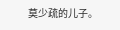莫少疏的儿子。